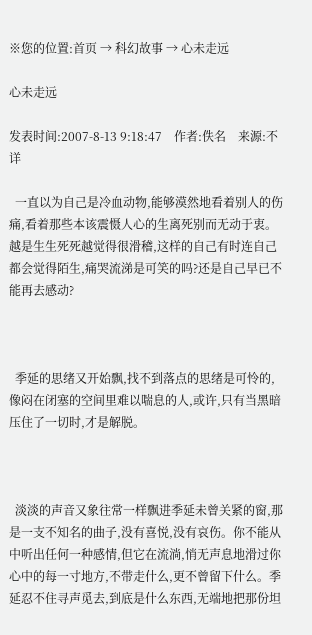※您的位置:首页 → 科幻故事 → 心未走远

心未走远

发表时间:2007-8-13 9:18:47    作者:佚名    来源:不详

  一直以为自己是冷血动物,能够漠然地看着别人的伤痛,看着那些本该震慑人心的生离死别而无动于衷。越是生生死死越觉得很滑稽,这样的自己有时连自己都会觉得陌生,痛哭流涕是可笑的吗?还是自己早已不能再去感动?



  季延的思绪又开始飘,找不到落点的思绪是可怜的,像闷在闭塞的空间里难以喘息的人,或许,只有当黑暗压住了一切时,才是解脱。



  淡淡的声音又象往常一样飘进季延未曾关紧的窗,那是一支不知名的曲子,没有喜悦,没有哀伤。你不能从中听出任何一种感情,但它在流淌,悄无声息地滑过你心中的每一寸地方,不带走什么,更不曾留下什么。季延忍不住寻声觅去,到底是什么东西,无端地把那份坦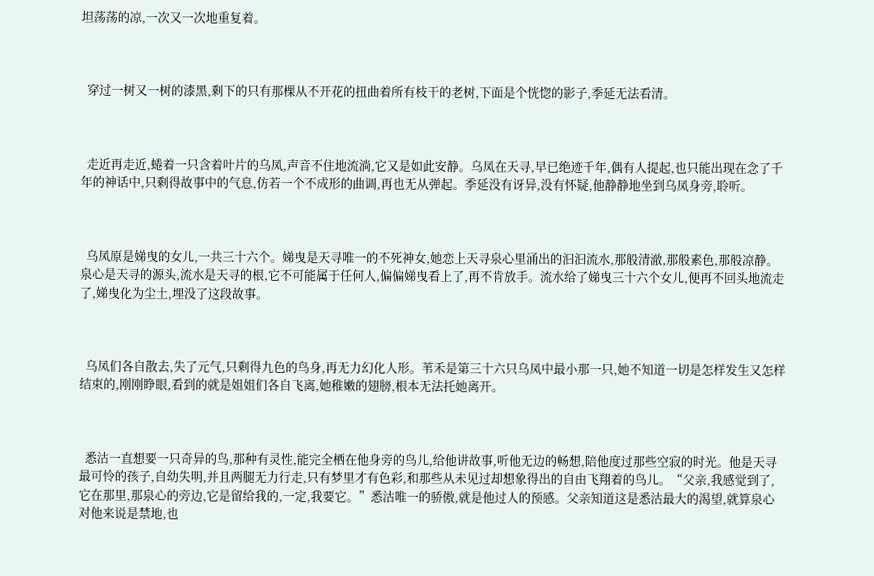坦荡荡的凉,一次又一次地重复着。



  穿过一树又一树的漆黑,剩下的只有那棵从不开花的扭曲着所有枝干的老树,下面是个恍惚的影子,季延无法看清。



  走近再走近,蜷着一只含着叶片的乌凤,声音不住地流淌,它又是如此安静。乌凤在天寻,早已绝迹千年,偶有人提起,也只能出现在念了千年的神话中,只剩得故事中的气息,仿若一个不成形的曲调,再也无从弹起。季延没有讶异,没有怀疑,他静静地坐到乌凤身旁,聆听。



  乌凤原是娣曳的女儿,一共三十六个。娣曳是天寻唯一的不死神女,她恋上天寻泉心里涌出的汩汩流水,那般清澈,那般素色,那般凉静。泉心是天寻的源头,流水是天寻的根,它不可能属于任何人,偏偏娣曳看上了,再不肯放手。流水给了娣曳三十六个女儿,便再不回头地流走了,娣曳化为尘土,埋没了这段故事。



  乌凤们各自散去,失了元气,只剩得九色的鸟身,再无力幻化人形。苇禾是第三十六只乌凤中最小那一只,她不知道一切是怎样发生又怎样结束的,刚刚睁眼,看到的就是姐姐们各自飞离,她稚嫩的翅膀,根本无法托她离开。



  悉沽一直想要一只奇异的鸟,那种有灵性,能完全栖在他身旁的鸟儿,给他讲故事,听他无边的畅想,陪他度过那些空寂的时光。他是天寻最可怜的孩子,自幼失明,并且两腿无力行走,只有梦里才有色彩,和那些从未见过却想象得出的自由飞翔着的鸟儿。“父亲,我感觉到了,它在那里,那泉心的旁边,它是留给我的,一定,我要它。”悉沽唯一的骄傲,就是他过人的预感。父亲知道这是悉沽最大的渴望,就算泉心对他来说是禁地,也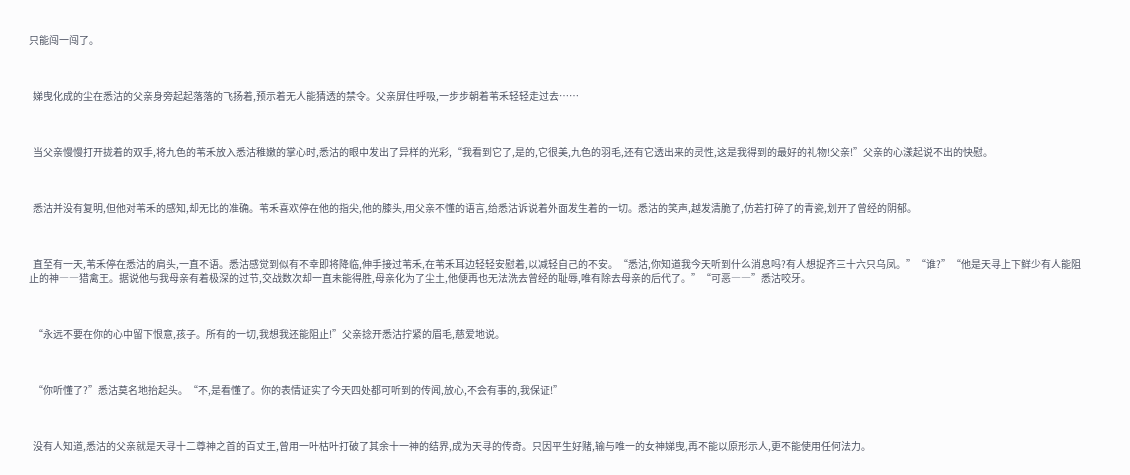只能闯一闯了。



  娣曳化成的尘在悉沽的父亲身旁起起落落的飞扬着,预示着无人能猜透的禁令。父亲屏住呼吸,一步步朝着苇禾轻轻走过去……



  当父亲慢慢打开拢着的双手,将九色的苇禾放入悉沽稚嫩的掌心时,悉沽的眼中发出了异样的光彩,“我看到它了,是的,它很美,九色的羽毛,还有它透出来的灵性,这是我得到的最好的礼物!父亲!”父亲的心漾起说不出的快慰。



  悉沽并没有复明,但他对苇禾的感知,却无比的准确。苇禾喜欢停在他的指尖,他的膝头,用父亲不懂的语言,给悉沽诉说着外面发生着的一切。悉沽的笑声,越发清脆了,仿若打碎了的青瓷,划开了曾经的阴郁。



  直至有一天,苇禾停在悉沽的肩头,一直不语。悉沽感觉到似有不幸即将降临,伸手接过苇禾,在苇禾耳边轻轻安慰着,以减轻自己的不安。“悉沽,你知道我今天听到什么消息吗?有人想捉齐三十六只乌凤。”“谁?”“他是天寻上下鲜少有人能阻止的神――猎禽王。据说他与我母亲有着极深的过节,交战数次却一直未能得胜,母亲化为了尘土,他便再也无法洗去曾经的耻辱,唯有除去母亲的后代了。”“可恶――”悉沽咬牙。



  “永远不要在你的心中留下恨意,孩子。所有的一切,我想我还能阻止!”父亲捻开悉沽拧紧的眉毛,慈爱地说。



  “你听懂了?”悉沽莫名地抬起头。“不,是看懂了。你的表情证实了今天四处都可听到的传闻,放心,不会有事的,我保证!”



  没有人知道,悉沽的父亲就是天寻十二尊神之首的百丈王,曾用一叶枯叶打破了其余十一神的结界,成为天寻的传奇。只因平生好赌,输与唯一的女神娣曳,再不能以原形示人,更不能使用任何法力。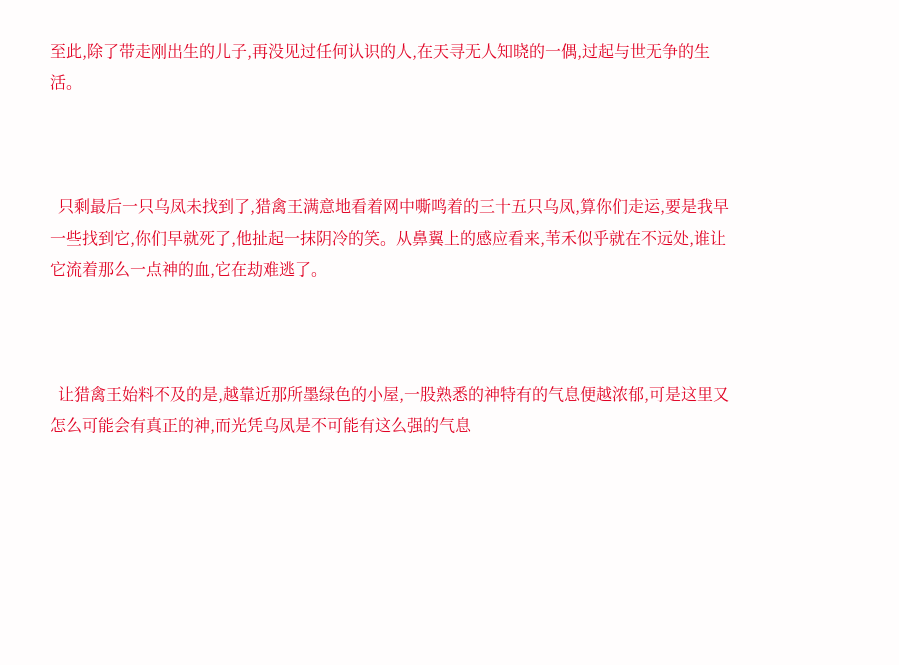至此,除了带走刚出生的儿子,再没见过任何认识的人,在天寻无人知晓的一偶,过起与世无争的生活。



  只剩最后一只乌凤未找到了,猎禽王满意地看着网中嘶鸣着的三十五只乌凤,算你们走运,要是我早一些找到它,你们早就死了,他扯起一抹阴冷的笑。从鼻翼上的感应看来,苇禾似乎就在不远处,谁让它流着那么一点神的血,它在劫难逃了。



  让猎禽王始料不及的是,越靠近那所墨绿色的小屋,一股熟悉的神特有的气息便越浓郁,可是这里又怎么可能会有真正的神,而光凭乌凤是不可能有这么强的气息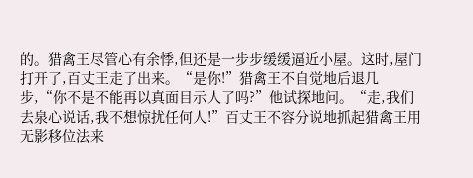的。猎禽王尽管心有余悸,但还是一步步缓缓逼近小屋。这时,屋门打开了,百丈王走了出来。“是你!”猎禽王不自觉地后退几步,“你不是不能再以真面目示人了吗?”他试探地问。“走,我们去泉心说话,我不想惊扰任何人!”百丈王不容分说地抓起猎禽王用无影移位法来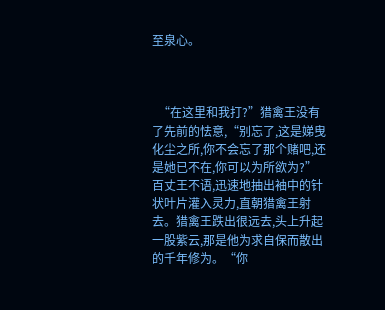至泉心。



  “在这里和我打?”猎禽王没有了先前的怯意,“别忘了,这是娣曳化尘之所,你不会忘了那个赌吧,还是她已不在,你可以为所欲为?”百丈王不语,迅速地抽出袖中的针状叶片灌入灵力,直朝猎禽王射去。猎禽王跌出很远去,头上升起一股紫云,那是他为求自保而散出的千年修为。“你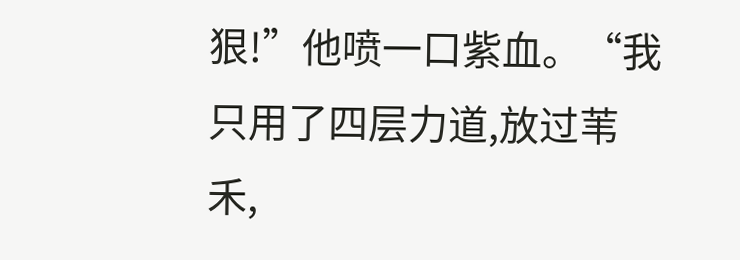狠!”他喷一口紫血。“我只用了四层力道,放过苇禾,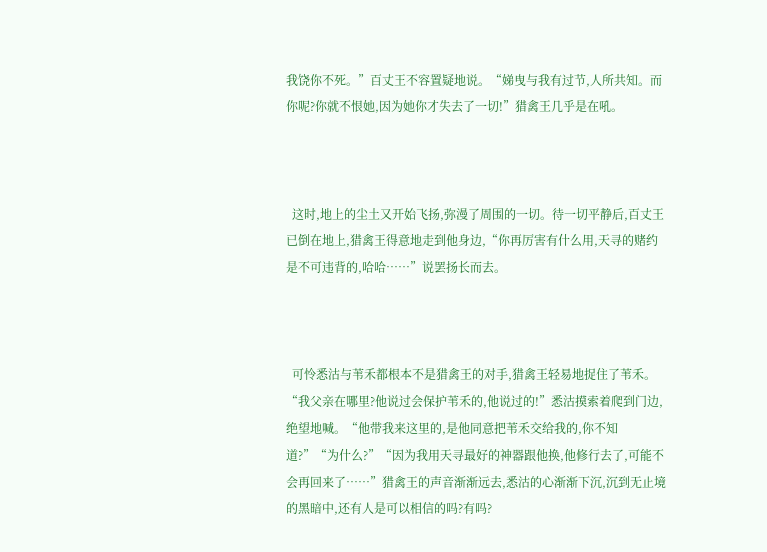我饶你不死。”百丈王不容置疑地说。“娣曳与我有过节,人所共知。而你呢?你就不恨她,因为她你才失去了一切!”猎禽王几乎是在吼。



  这时,地上的尘土又开始飞扬,弥漫了周围的一切。待一切平静后,百丈王已倒在地上,猎禽王得意地走到他身边,“你再厉害有什么用,天寻的赌约是不可违背的,哈哈……”说罢扬长而去。



  可怜悉沽与苇禾都根本不是猎禽王的对手,猎禽王轻易地捉住了苇禾。“我父亲在哪里?他说过会保护苇禾的,他说过的!”悉沽摸索着爬到门边,绝望地喊。“他带我来这里的,是他同意把苇禾交给我的,你不知道?”“为什么?”“因为我用天寻最好的神器跟他换,他修行去了,可能不会再回来了……”猎禽王的声音渐渐远去,悉沽的心渐渐下沉,沉到无止境的黑暗中,还有人是可以相信的吗?有吗?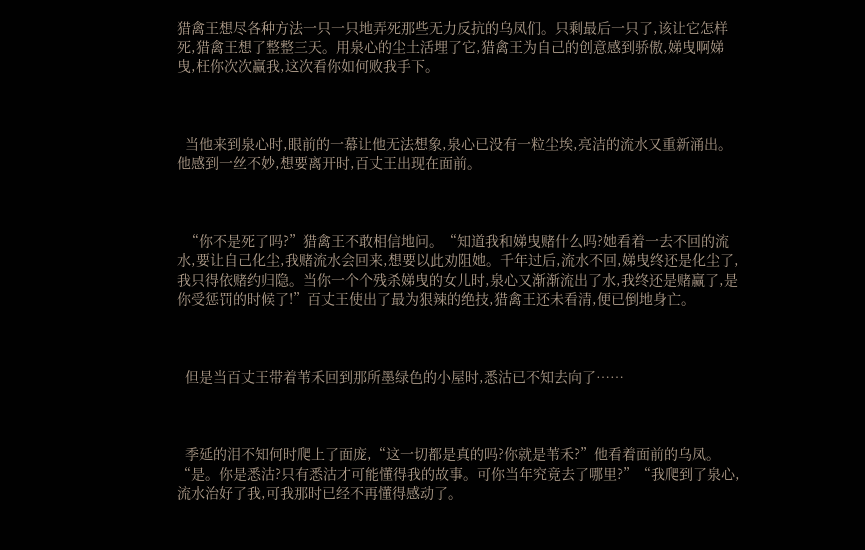猎禽王想尽各种方法一只一只地弄死那些无力反抗的乌凤们。只剩最后一只了,该让它怎样死,猎禽王想了整整三天。用泉心的尘土活埋了它,猎禽王为自己的创意感到骄傲,娣曳啊娣曳,枉你次次赢我,这次看你如何败我手下。



  当他来到泉心时,眼前的一幕让他无法想象,泉心已没有一粒尘埃,亮洁的流水又重新涌出。他感到一丝不妙,想要离开时,百丈王出现在面前。



  “你不是死了吗?”猎禽王不敢相信地问。“知道我和娣曳赌什么吗?她看着一去不回的流水,要让自己化尘,我赌流水会回来,想要以此劝阻她。千年过后,流水不回,娣曳终还是化尘了,我只得依赌约归隐。当你一个个残杀娣曳的女儿时,泉心又渐渐流出了水,我终还是赌赢了,是你受惩罚的时候了!”百丈王使出了最为狠辣的绝技,猎禽王还未看清,便已倒地身亡。



  但是当百丈王带着苇禾回到那所墨绿色的小屋时,悉沽已不知去向了……



  季延的泪不知何时爬上了面庞,“这一切都是真的吗?你就是苇禾?”他看着面前的乌凤。“是。你是悉沽?只有悉沽才可能懂得我的故事。可你当年究竟去了哪里?”“我爬到了泉心,流水治好了我,可我那时已经不再懂得感动了。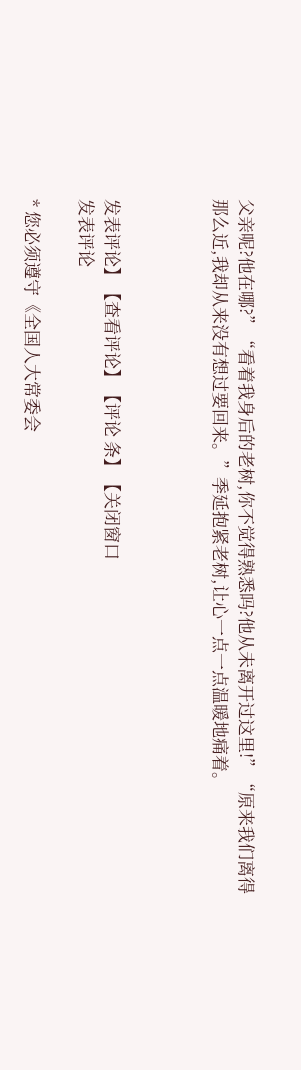父亲呢?他在哪?”“看着我身后的老树,你不觉得熟悉吗?他从未离开过这里!”“原来我们离得那么近,我却从来没有想过要回来。”季延抱紧老树,让心一点一点温暖地痛着。



发表评论】【查看评论】【评论 条】【关闭窗口
发表评论

* 您必须遵守《全国人大常委会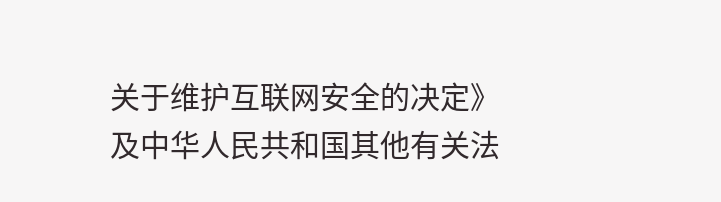关于维护互联网安全的决定》及中华人民共和国其他有关法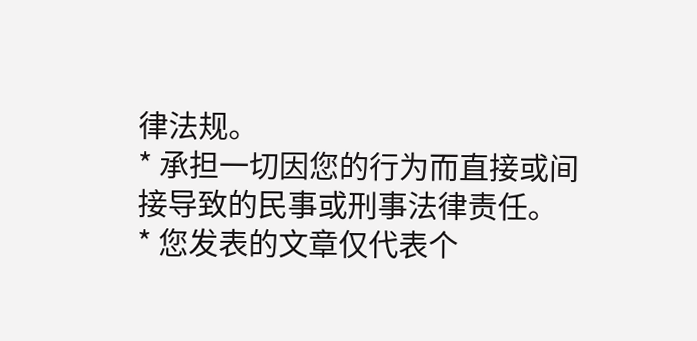律法规。
* 承担一切因您的行为而直接或间接导致的民事或刑事法律责任。
* 您发表的文章仅代表个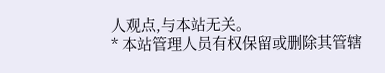人观点,与本站无关。
* 本站管理人员有权保留或删除其管辖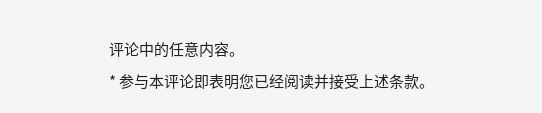评论中的任意内容。
* 参与本评论即表明您已经阅读并接受上述条款。